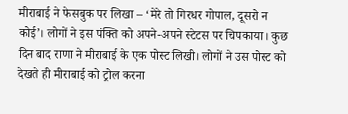मीराबाई ने फेसबुक पर लिखा – ‘मेरे तो गिरधर गोपाल, दूसरो न कोई’। लोगों ने इस पंक्ति को अपने-अपने स्टेटस पर चिपकाया। कुछ दिन बाद राणा ने मीराबाई के एक पोस्ट लिखी। लोगों ने उस पोस्ट को देखते ही मीराबाई को ट्रोल करना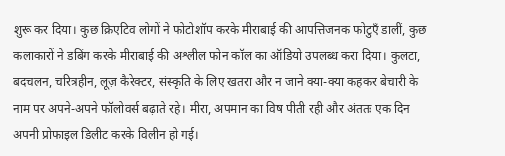शुरू कर दिया। कुछ क्रिएटिव लोगों ने फोटोशॉप करके मीराबाई की आपत्तिजनक फोटुएँ डालीं, कुछ कलाकारों ने डबिंग करके मीराबाई की अश्लील फोन कॉल का ऑडियो उपलब्ध करा दिया। कुलटा, बदचलन, चरित्रहीन, लूज़ कैरेक्टर, संस्कृति के लिए खतरा और न जाने क्या-क्या कहकर बेचारी के नाम पर अपने-अपने फॉलोवर्स बढ़ाते रहे। मीरा, अपमान का विष पीती रही और अंततः एक दिन अपनी प्रोफाइल डिलीट करके विलीन हो गई।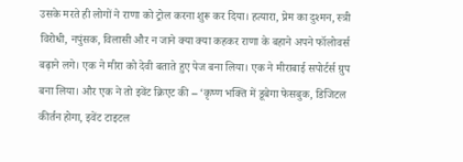उसके मरते ही लोगों ने राणा को ट्रोल करना शुरू कर दिया। हत्यारा, प्रेम का दुश्मन, स्त्री विरोधी, नपुंसक, विलासी और न जाने क्या क्या कहकर राणा के बहाने अपने फॉलोवर्स बढ़ाने लगे। एक ने मीरा को देवी बताते हुए पेज बना लिया। एक ने मीराबाई सपोर्टर्स ग्रुप बना लिया। और एक ने तो इवेंट क्रिएट की – ‘कृष्ण भक्ति में डूबेगा फेसबुक, डिजिटल कीर्तन होगा, इवेंट टाइटल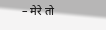– मेरे तो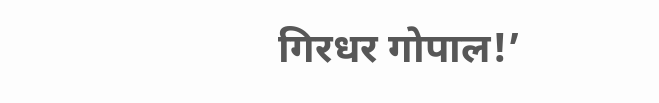गिरधर गोपाल!’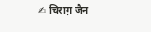✍ चिराग़ जैन